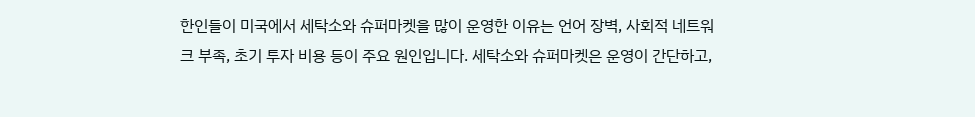한인들이 미국에서 세탁소와 슈퍼마켓을 많이 운영한 이유는 언어 장벽, 사회적 네트워크 부족, 초기 투자 비용 등이 주요 원인입니다. 세탁소와 슈퍼마켓은 운영이 간단하고,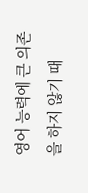영어 능력에 큰 의존을 하지 않기 때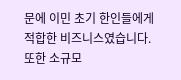문에 이민 초기 한인들에게 적합한 비즈니스였습니다. 또한 소규모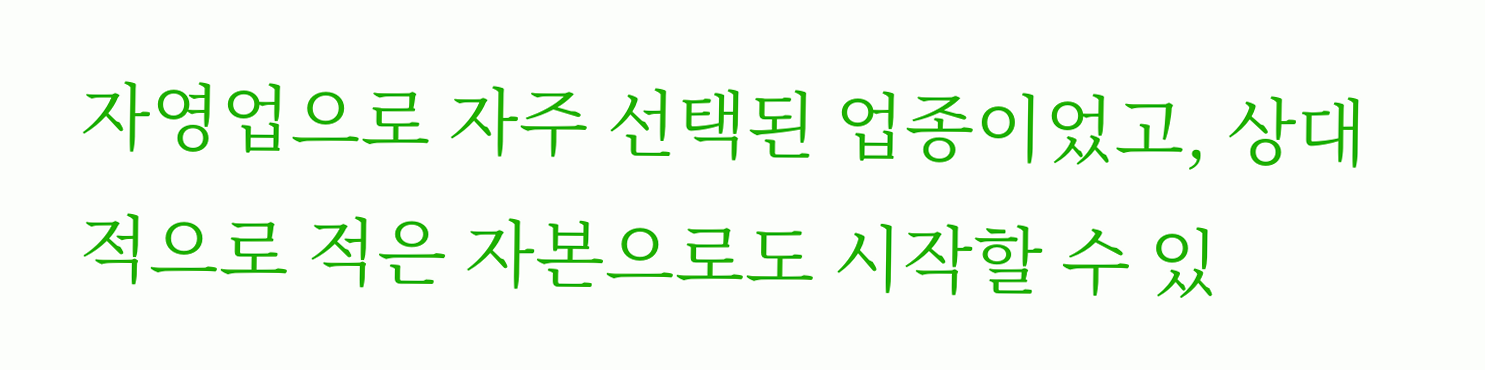자영업으로 자주 선택된 업종이었고, 상대적으로 적은 자본으로도 시작할 수 있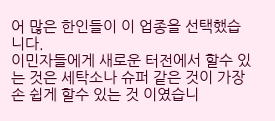어 많은 한인들이 이 업종을 선택했습니다.
이민자들에게 새로운 터전에서 할수 있는 것은 세탁소나 슈퍼 같은 것이 가장 손 쉽게 할수 있는 것 이였습니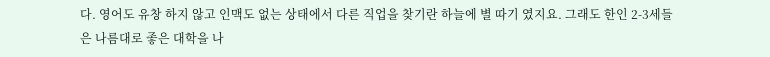다. 영어도 유창 하지 않고 인맥도 없는 상태에서 다른 직업을 찾기란 하늘에 별 따기 였지요. 그래도 한인 2-3세들은 나름대로 좋은 대학을 나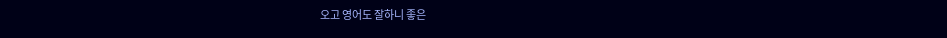오고 영어도 잘하니 좋은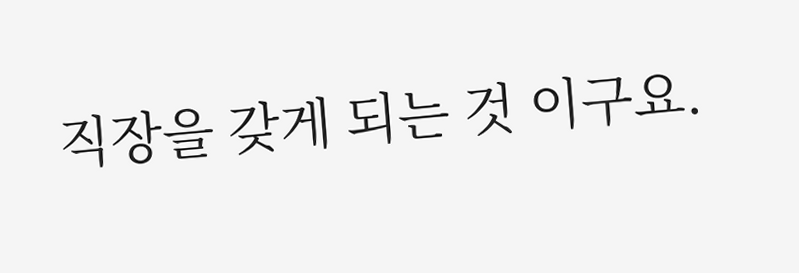직장을 갖게 되는 것 이구요.